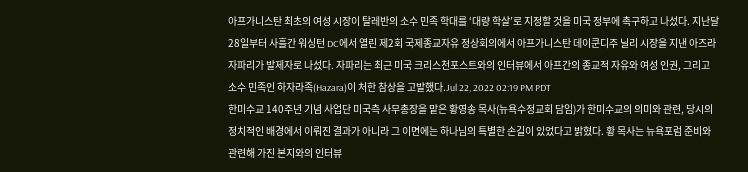아프가니스탄 최초의 여성 시장이 탈레반의 소수 민족 학대를 ‘대량 학살’로 지정할 것을 미국 정부에 촉구하고 나섰다. 지난달 28일부터 사흘간 워싱턴 DC에서 열린 제2회 국제종교자유 정상회의에서 아프가니스탄 데이쿤디주 닐리 시장을 지낸 아즈라 자파리가 발제자로 나섰다. 자파리는 최근 미국 크리스천포스트와의 인터뷰에서 아프간의 종교적 자유와 여성 인권, 그리고 소수 민족인 하자라족(Hazara)이 처한 참상을 고발했다.Jul 22, 2022 02:19 PM PDT
한미수교 140주년 기념 사업단 미국측 사무총장을 맡은 황영송 목사(뉴욕수정교회 담임)가 한미수교의 의미와 관련, 당시의 정치적인 배경에서 이뤄진 결과가 아니라 그 이면에는 하나님의 특별한 손길이 있었다고 밝혔다. 황 목사는 뉴욕포럼 준비와 관련해 가진 본지와의 인터뷰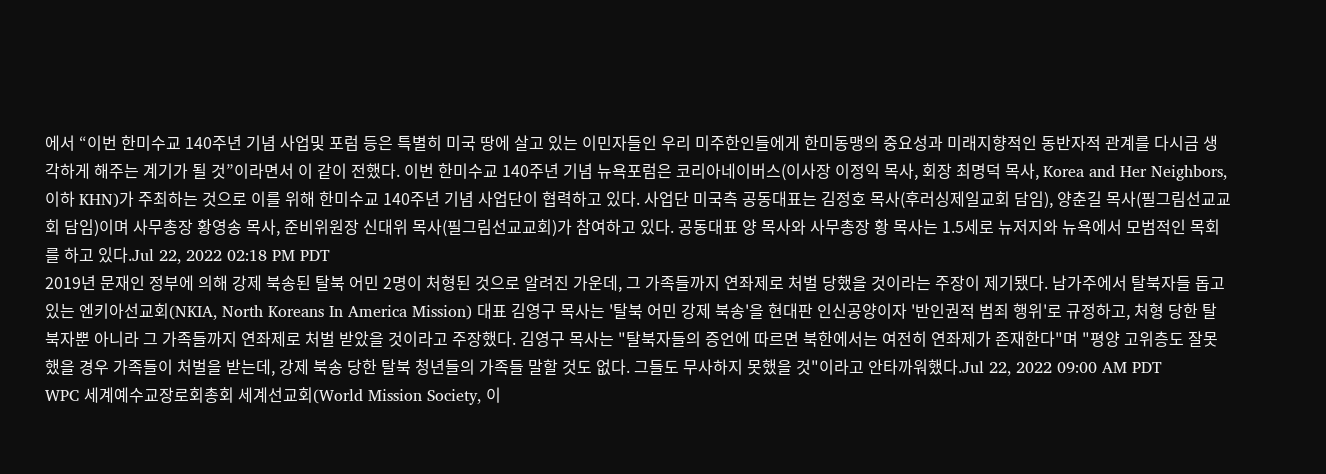에서 “이번 한미수교 140주년 기념 사업및 포럼 등은 특별히 미국 땅에 살고 있는 이민자들인 우리 미주한인들에게 한미동맹의 중요성과 미래지향적인 동반자적 관계를 다시금 생각하게 해주는 계기가 될 것”이라면서 이 같이 전했다. 이번 한미수교 140주년 기념 뉴욕포럼은 코리아네이버스(이사장 이정익 목사, 회장 최명덕 목사, Korea and Her Neighbors, 이하 KHN)가 주최하는 것으로 이를 위해 한미수교 140주년 기념 사업단이 협력하고 있다. 사업단 미국측 공동대표는 김정호 목사(후러싱제일교회 담임), 양춘길 목사(필그림선교교회 담임)이며 사무총장 황영송 목사, 준비위원장 신대위 목사(필그림선교교회)가 참여하고 있다. 공동대표 양 목사와 사무총장 황 목사는 1.5세로 뉴저지와 뉴욕에서 모범적인 목회를 하고 있다.Jul 22, 2022 02:18 PM PDT
2019년 문재인 정부에 의해 강제 북송된 탈북 어민 2명이 처형된 것으로 알려진 가운데, 그 가족들까지 연좌제로 처벌 당했을 것이라는 주장이 제기됐다. 남가주에서 탈북자들 돕고 있는 엔키아선교회(NKIA, North Koreans In America Mission) 대표 김영구 목사는 '탈북 어민 강제 북송'을 현대판 인신공양이자 '반인권적 범죄 행위'로 규정하고, 처형 당한 탈북자뿐 아니라 그 가족들까지 연좌제로 처벌 받았을 것이라고 주장했다. 김영구 목사는 "탈북자들의 증언에 따르면 북한에서는 여전히 연좌제가 존재한다"며 "평양 고위층도 잘못했을 경우 가족들이 처벌을 받는데, 강제 북송 당한 탈북 청년들의 가족들 말할 것도 없다. 그들도 무사하지 못했을 것"이라고 안타까워했다.Jul 22, 2022 09:00 AM PDT
WPC 세계예수교장로회총회 세계선교회(World Mission Society, 이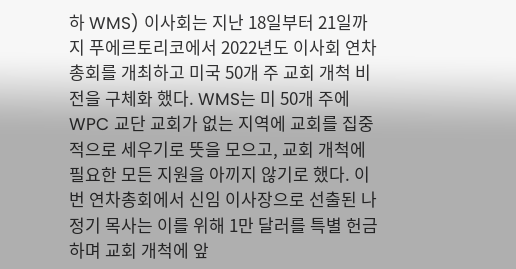하 WMS) 이사회는 지난 18일부터 21일까지 푸에르토리코에서 2022년도 이사회 연차총회를 개최하고 미국 50개 주 교회 개척 비전을 구체화 했다. WMS는 미 50개 주에 WPC 교단 교회가 없는 지역에 교회를 집중적으로 세우기로 뜻을 모으고, 교회 개척에 필요한 모든 지원을 아끼지 않기로 했다. 이번 연차총회에서 신임 이사장으로 선출된 나정기 목사는 이를 위해 1만 달러를 특별 헌금하며 교회 개척에 앞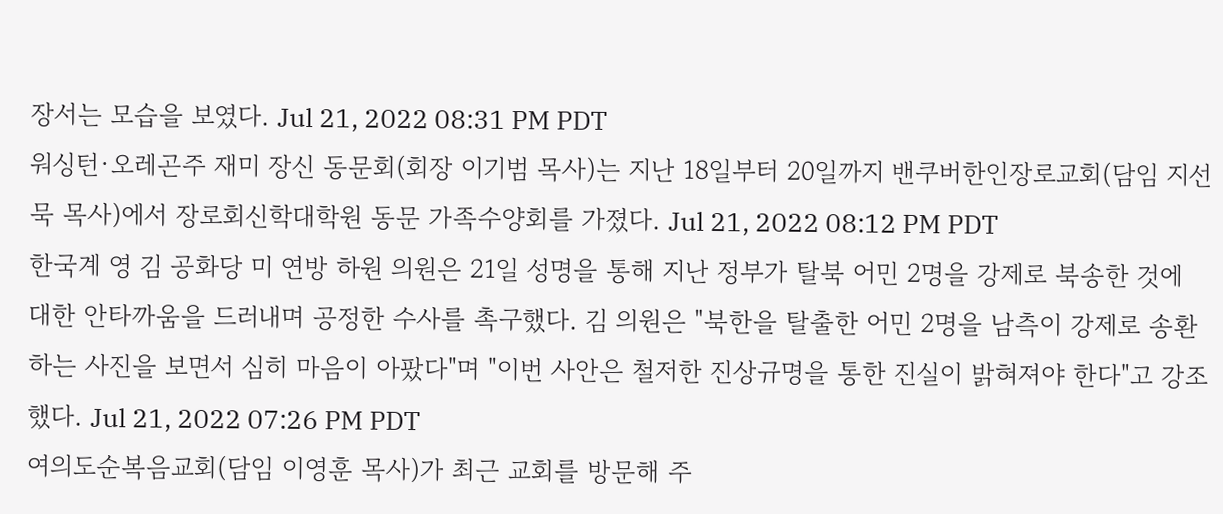장서는 모습을 보였다. Jul 21, 2022 08:31 PM PDT
워싱턴·오레곤주 재미 장신 동문회(회장 이기범 목사)는 지난 18일부터 20일까지 밴쿠버한인장로교회(담임 지선묵 목사)에서 장로회신학대학원 동문 가족수양회를 가졌다. Jul 21, 2022 08:12 PM PDT
한국계 영 김 공화당 미 연방 하원 의원은 21일 성명을 통해 지난 정부가 탈북 어민 2명을 강제로 북송한 것에 대한 안타까움을 드러내며 공정한 수사를 촉구했다. 김 의원은 "북한을 탈출한 어민 2명을 남측이 강제로 송환하는 사진을 보면서 심히 마음이 아팠다"며 "이번 사안은 철저한 진상규명을 통한 진실이 밝혀져야 한다"고 강조했다. Jul 21, 2022 07:26 PM PDT
여의도순복음교회(담임 이영훈 목사)가 최근 교회를 방문해 주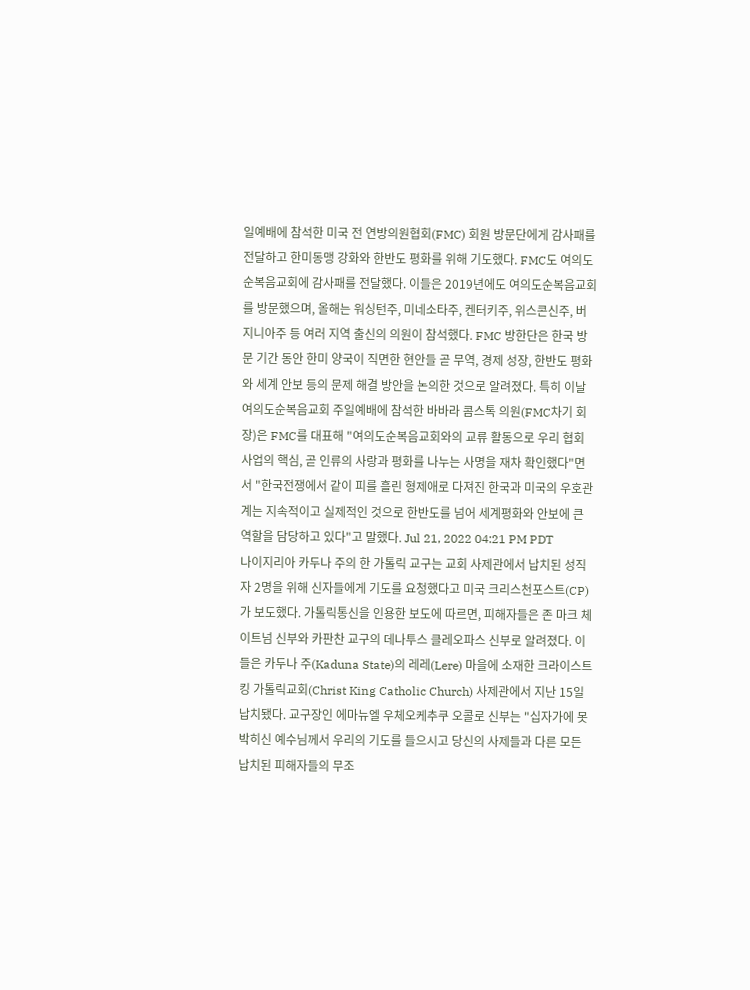일예배에 참석한 미국 전 연방의원협회(FMC) 회원 방문단에게 감사패를 전달하고 한미동맹 강화와 한반도 평화를 위해 기도했다. FMC도 여의도순복음교회에 감사패를 전달했다. 이들은 2019년에도 여의도순복음교회를 방문했으며, 올해는 워싱턴주, 미네소타주, 켄터키주, 위스콘신주, 버지니아주 등 여러 지역 출신의 의원이 참석했다. FMC 방한단은 한국 방문 기간 동안 한미 양국이 직면한 현안들 곧 무역, 경제 성장, 한반도 평화와 세계 안보 등의 문제 해결 방안을 논의한 것으로 알려졌다. 특히 이날 여의도순복음교회 주일예배에 참석한 바바라 콤스톡 의원(FMC차기 회장)은 FMC를 대표해 "여의도순복음교회와의 교류 활동으로 우리 협회 사업의 핵심, 곧 인류의 사랑과 평화를 나누는 사명을 재차 확인했다"면서 "한국전쟁에서 같이 피를 흘린 형제애로 다져진 한국과 미국의 우호관계는 지속적이고 실제적인 것으로 한반도를 넘어 세계평화와 안보에 큰 역할을 담당하고 있다"고 말했다. Jul 21, 2022 04:21 PM PDT
나이지리아 카두나 주의 한 가톨릭 교구는 교회 사제관에서 납치된 성직자 2명을 위해 신자들에게 기도를 요청했다고 미국 크리스천포스트(CP)가 보도했다. 가톨릭통신을 인용한 보도에 따르면, 피해자들은 존 마크 체이트넘 신부와 카판찬 교구의 데나투스 클레오파스 신부로 알려졌다. 이들은 카두나 주(Kaduna State)의 레레(Lere) 마을에 소재한 크라이스트킹 가톨릭교회(Christ King Catholic Church) 사제관에서 지난 15일 납치됐다. 교구장인 에마뉴엘 우체오케추쿠 오콜로 신부는 "십자가에 못 박히신 예수님께서 우리의 기도를 들으시고 당신의 사제들과 다른 모든 납치된 피해자들의 무조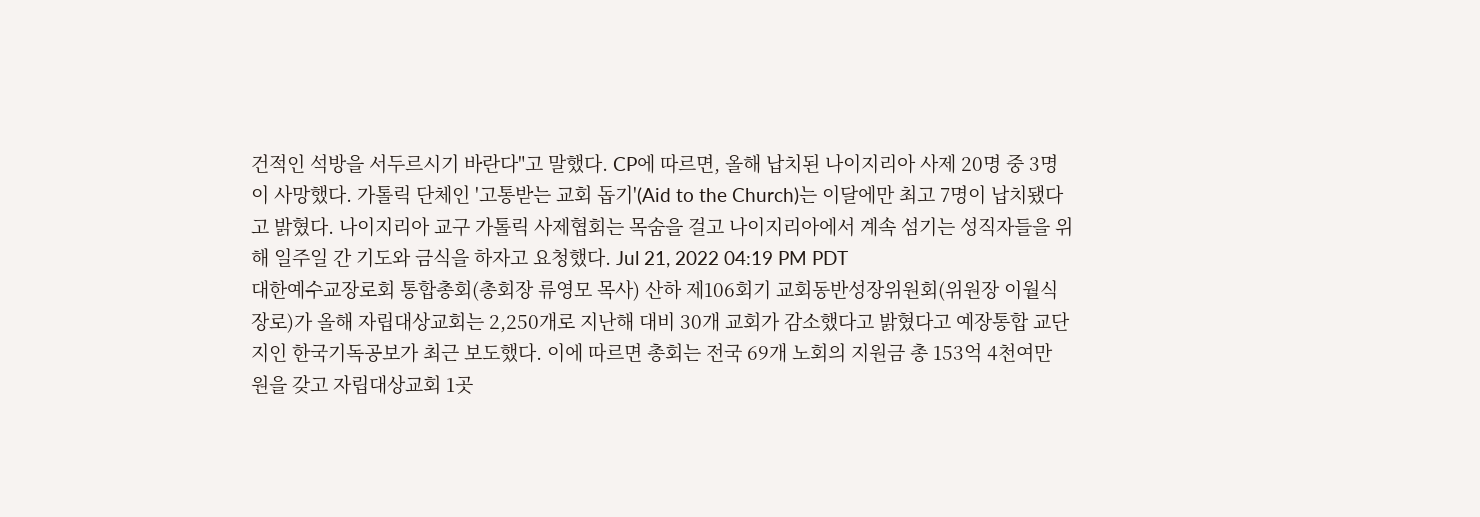건적인 석방을 서두르시기 바란다"고 말했다. CP에 따르면, 올해 납치된 나이지리아 사제 20명 중 3명이 사망했다. 가톨릭 단체인 '고통받는 교회 돕기'(Aid to the Church)는 이달에만 최고 7명이 납치됐다고 밝혔다. 나이지리아 교구 가톨릭 사제협회는 목숨을 걸고 나이지리아에서 계속 섬기는 성직자들을 위해 일주일 간 기도와 금식을 하자고 요청했다. Jul 21, 2022 04:19 PM PDT
대한예수교장로회 통합총회(총회장 류영모 목사) 산하 제106회기 교회동반성장위원회(위원장 이월식 장로)가 올해 자립대상교회는 2,250개로 지난해 대비 30개 교회가 감소했다고 밝혔다고 예장통합 교단지인 한국기독공보가 최근 보도했다. 이에 따르면 총회는 전국 69개 노회의 지원금 총 153억 4천여만 원을 갖고 자립대상교회 1곳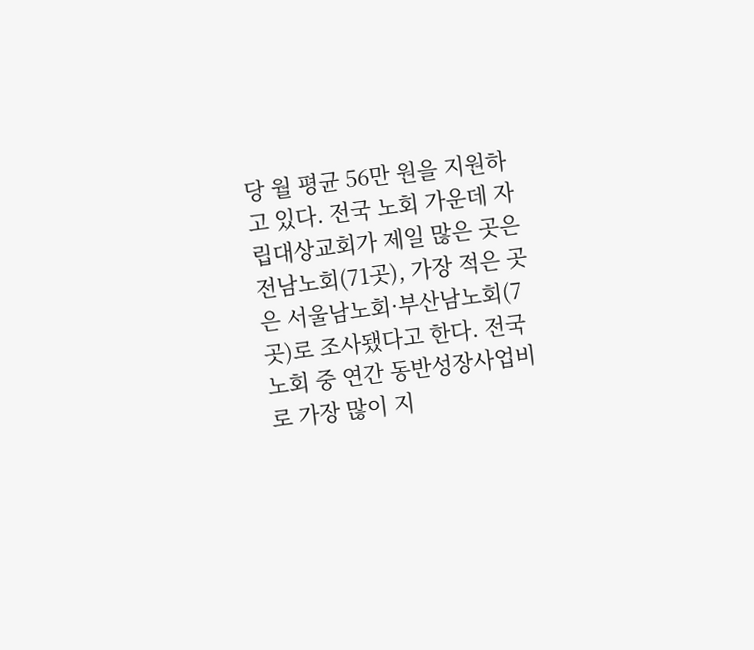당 월 평균 56만 원을 지원하고 있다. 전국 노회 가운데 자립대상교회가 제일 많은 곳은 전남노회(71곳), 가장 적은 곳은 서울남노회·부산남노회(7곳)로 조사됐다고 한다. 전국 노회 중 연간 동반성장사업비로 가장 많이 지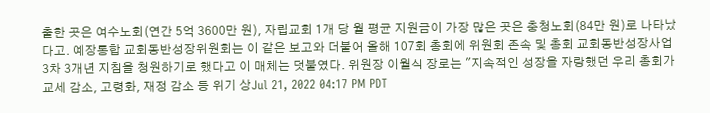출한 곳은 여수노회(연간 5억 3600만 원), 자립교회 1개 당 월 평균 지원금이 가장 많은 곳은 충청노회(84만 원)로 나타났다고. 예장통합 교회동반성장위원회는 이 같은 보고와 더불어 올해 107회 총회에 위원회 존속 및 총회 교회동반성장사업 3차 3개년 지침을 청원하기로 했다고 이 매체는 덧붙였다. 위원장 이월식 장로는 "지속적인 성장을 자랑했던 우리 총회가 교세 감소, 고령화, 재정 감소 등 위기 상Jul 21, 2022 04:17 PM PDT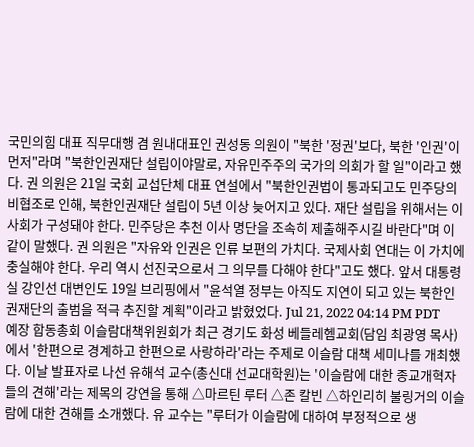국민의힘 대표 직무대행 겸 원내대표인 권성동 의원이 "북한 '정권'보다, 북한 '인권'이 먼저"라며 "북한인권재단 설립이야말로, 자유민주주의 국가의 의회가 할 일"이라고 했다. 권 의원은 21일 국회 교섭단체 대표 연설에서 "북한인권법이 통과되고도 민주당의 비협조로 인해, 북한인권재단 설립이 5년 이상 늦어지고 있다. 재단 설립을 위해서는 이사회가 구성돼야 한다. 민주당은 추천 이사 명단을 조속히 제출해주시길 바란다"며 이 같이 말했다. 권 의원은 "자유와 인권은 인류 보편의 가치다. 국제사회 연대는 이 가치에 충실해야 한다. 우리 역시 선진국으로서 그 의무를 다해야 한다"고도 했다. 앞서 대통령실 강인선 대변인도 19일 브리핑에서 "윤석열 정부는 아직도 지연이 되고 있는 북한인권재단의 출범을 적극 추진할 계획"이라고 밝혔었다. Jul 21, 2022 04:14 PM PDT
예장 합동총회 이슬람대책위원회가 최근 경기도 화성 베들레헴교회(담임 최광영 목사)에서 '한편으로 경계하고 한편으로 사랑하라'라는 주제로 이슬람 대책 세미나를 개최했다. 이날 발표자로 나선 유해석 교수(총신대 선교대학원)는 '이슬람에 대한 종교개혁자들의 견해'라는 제목의 강연을 통해 △마르틴 루터 △존 칼빈 △하인리히 불링거의 이슬람에 대한 견해를 소개했다. 유 교수는 "루터가 이슬람에 대하여 부정적으로 생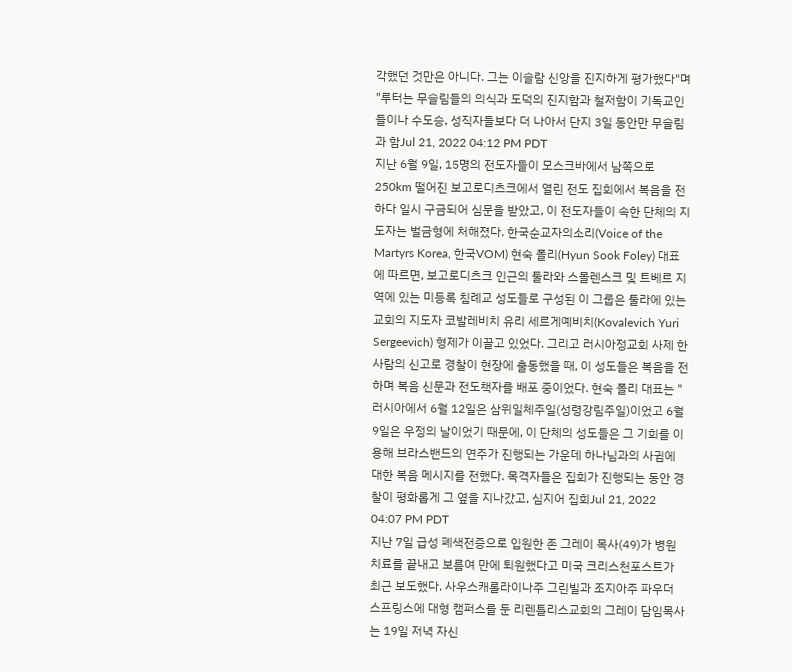각했던 것만은 아니다. 그는 이슬람 신앙을 진지하게 평가했다"며 "루터는 무슬림들의 의식과 도덕의 진지함과 철저함이 기독교인들이나 수도승, 성직자들보다 더 나아서 단지 3일 동안만 무슬림과 함Jul 21, 2022 04:12 PM PDT
지난 6월 9일, 15명의 전도자들이 모스크바에서 남쪽으로 250km 떨어진 보고로디츠크에서 열린 전도 집회에서 복음을 전하다 일시 구금되어 심문을 받았고, 이 전도자들이 속한 단체의 지도자는 벌금형에 처해졌다. 한국순교자의소리(Voice of the Martyrs Korea, 한국VOM) 현숙 폴리(Hyun Sook Foley) 대표에 따르면, 보고로디츠크 인근의 툴라와 스몰렌스크 및 트베르 지역에 있는 미등록 침례교 성도들로 구성된 이 그룹은 툴라에 있는 교회의 지도자 코발레비치 유리 세르게예비치(Kovalevich Yuri Sergeevich) 형제가 이끌고 있었다. 그리고 러시아정교회 사제 한 사람의 신고로 경찰이 현장에 출동했을 때, 이 성도들은 복음을 전하며 복음 신문과 전도책자를 배포 중이었다. 현숙 폴리 대표는 "러시아에서 6월 12일은 삼위일체주일(성령강림주일)이었고 6월 9일은 우정의 날이었기 때문에, 이 단체의 성도들은 그 기회를 이용해 브라스밴드의 연주가 진행되는 가운데 하나님과의 사귐에 대한 복음 메시지를 전했다. 목격자들은 집회가 진행되는 동안 경찰이 평화롭게 그 옆을 지나갔고, 심지어 집회Jul 21, 2022 04:07 PM PDT
지난 7일 급성 폐색전증으로 입원한 존 그레이 목사(49)가 병원 치료를 끝내고 보름여 만에 퇴원했다고 미국 크리스천포스트가 최근 보도했다. 사우스캐롤라이나주 그린빌과 조지아주 파우더 스프링스에 대형 캠퍼스를 둔 리렌틀리스교회의 그레이 담임목사는 19일 저녁 자신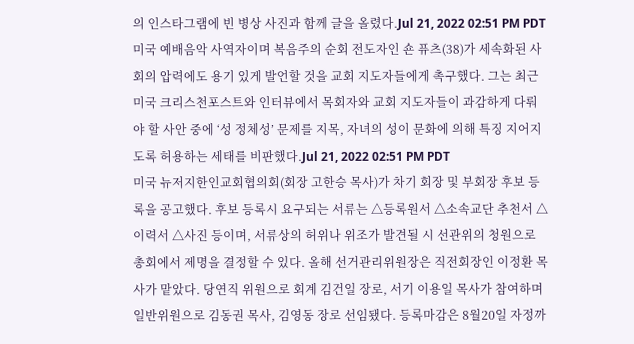의 인스타그램에 빈 병상 사진과 함께 글을 올렸다.Jul 21, 2022 02:51 PM PDT
미국 예배음악 사역자이며 복음주의 순회 전도자인 숀 퓨츠(38)가 세속화된 사회의 압력에도 용기 있게 발언할 것을 교회 지도자들에게 촉구했다. 그는 최근 미국 크리스천포스트와 인터뷰에서 목회자와 교회 지도자들이 과감하게 다뤄야 할 사안 중에 ‘성 정체성’ 문제를 지목, 자녀의 성이 문화에 의해 특징 지어지도록 허용하는 세태를 비판했다.Jul 21, 2022 02:51 PM PDT
미국 뉴저지한인교회협의회(회장 고한승 목사)가 차기 회장 및 부회장 후보 등록을 공고했다. 후보 등록시 요구되는 서류는 △등록원서 △소속교단 추천서 △이력서 △사진 등이며, 서류상의 허위나 위조가 발견될 시 선관위의 청원으로 총회에서 제명을 결정할 수 있다. 올해 선거관리위원장은 직전회장인 이정환 목사가 맡았다. 당연직 위원으로 회계 김건일 장로, 서기 이용일 목사가 참여하며 일반위원으로 김동권 목사, 김영동 장로 선임됐다. 등록마감은 8월20일 자정까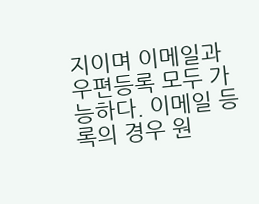지이며 이메일과 우편등록 모두 가능하다. 이메일 등록의 경우 원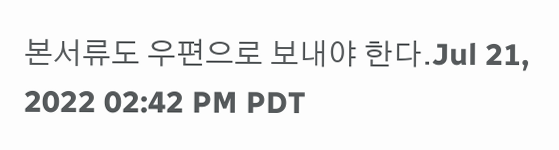본서류도 우편으로 보내야 한다.Jul 21, 2022 02:42 PM PDT